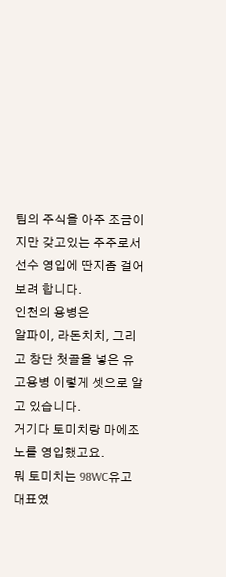팀의 주식을 아주 조금이지만 갖고있는 주주로서
선수 영입에 딴지좀 걸어보려 합니다.
인천의 용병은
알파이, 라돈치치, 그리고 창단 첫골을 넣은 유고용병 이렇게 셋으로 알고 있습니다.
거기다 토미치랑 마에조노를 영입했고요.
뭐 토미치는 98WC유고 대표였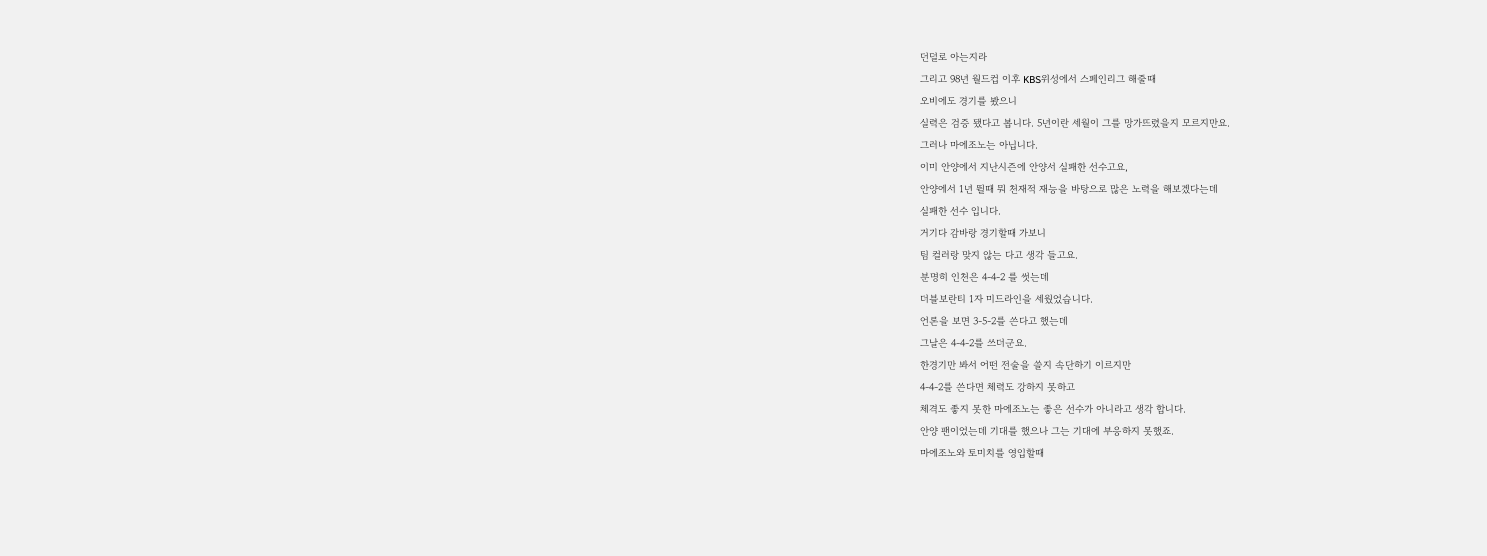던덜로 아는지라
그리고 98년 월드컵 이후 KBS위성에서 스페인리그 해줄때
오비에도 경기를 봤으니
실력은 검증 됐다고 봅니다. 5년이란 세월이 그를 망가뜨렸을지 모르지만요.
그러나 마에조노는 아닙니다.
이미 안양에서 지난시즌에 안양서 실패한 선수고요,
안양에서 1년 뛸때 뭐 천재적 재능을 바탕으로 많은 노력을 해보겠다는데
실패한 선수 입니다.
거기다 감바랑 경기할때 가보니
팀 컬러랑 맞지 않는 다고 생각 들고요.
분명히 인천은 4-4-2 를 썻는데
더블보란티 1자 미드라인을 세웠었습니다.
언론을 보면 3-5-2를 쓴다고 했는데
그날은 4-4-2를 쓰더군요.
한경기만 봐서 어떤 전술을 쓸지 속단하기 이르지만
4-4-2를 쓴다면 체력도 강하지 못하고
체격도 좋지 못한 마에조노는 좋은 선수가 아니라고 생각 합니다.
안양 팬이었는데 기대를 했으나 그는 기대에 부응하지 못했죠.
마에조노와 토미치를 영입할때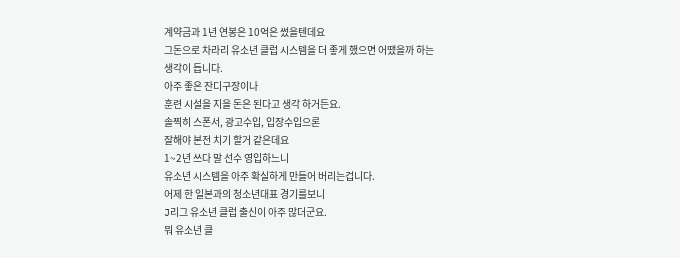계약금과 1년 연봉은 10억은 썼을텐데요
그돈으로 차라리 유소년 클럽 시스템을 더 좋게 했으면 어땠을까 하는
생각이 듭니다.
아주 좋은 잔디구장이나
훈련 시설을 지을 돈은 된다고 생각 하거든요.
솔찍히 스폰서, 광고수입, 입장수입으론
잘해야 본전 치기 할거 같은데요
1~2년 쓰다 말 선수 영입하느니
유소년 시스템을 아주 확실하게 만들어 버리는겁니다.
어제 한 일본과의 청소년대표 경기를보니
J리그 유소년 클럽 출신이 아주 많더군요.
뭐 유소년 클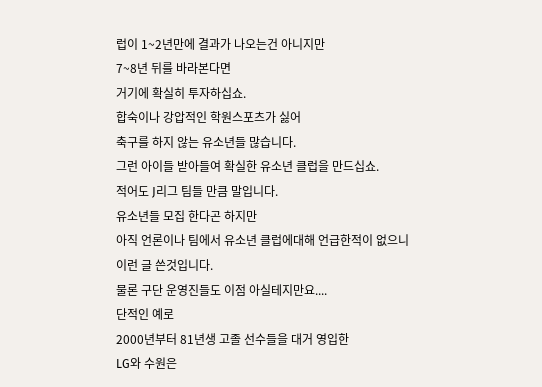럽이 1~2년만에 결과가 나오는건 아니지만
7~8년 뒤를 바라본다면
거기에 확실히 투자하십쇼.
합숙이나 강압적인 학원스포츠가 싫어
축구를 하지 않는 유소년들 많습니다.
그런 아이들 받아들여 확실한 유소년 클럽을 만드십쇼.
적어도 J리그 팀들 만큼 말입니다.
유소년들 모집 한다곤 하지만
아직 언론이나 팀에서 유소년 클럽에대해 언급한적이 없으니
이런 글 쓴것입니다.
물론 구단 운영진들도 이점 아실테지만요....
단적인 예로
2000년부터 81년생 고졸 선수들을 대거 영입한
LG와 수원은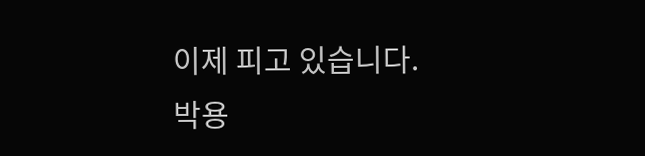이제 피고 있습니다.
박용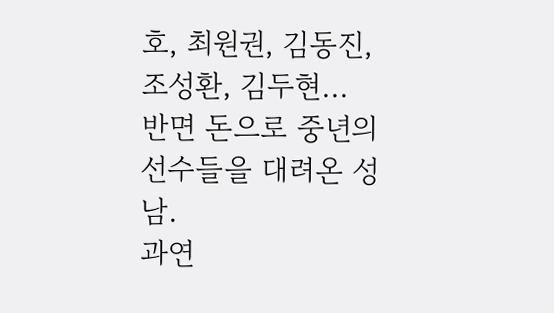호, 최원권, 김동진, 조성환, 김두현...
반면 돈으로 중년의 선수들을 대려온 성남.
과연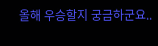올해 우승할지 궁금하군요..